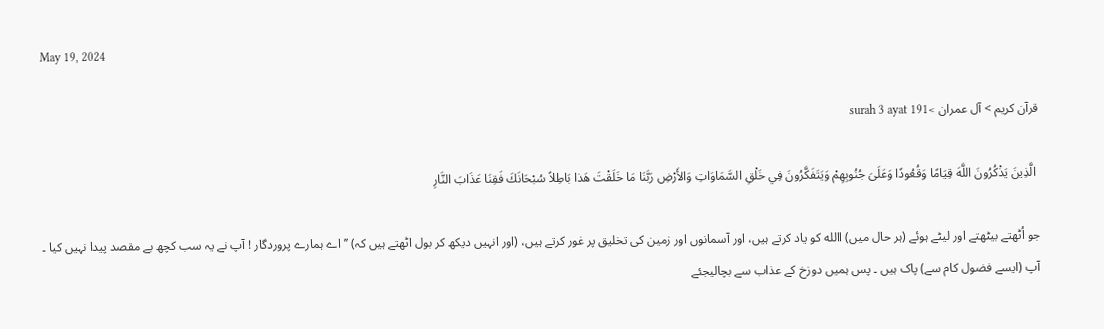May 19, 2024

قرآن کریم > آل عمران >surah 3 ayat 191

 الَّذِينَ يَذْكُرُونَ اللَّهَ قِيَامًا وَقُعُودًا وَعَلَىَ جُنُوبِهِمْ وَيَتَفَكَّرُونَ فِي خَلْقِ السَّمَاوَاتِ وَالأَرْضِ رَبَّنَا مَا خَلَقْتَ هَذا بَاطِلاً سُبْحَانَكَ فَقِنَا عَذَابَ النَّارِ

جو اُٹھتے بیٹھتے اور لیٹے ہوئے (ہر حال میں) االله کو یاد کرتے ہیں، اور آسمانوں اور زمین کی تخلیق پر غور کرتے ہیں، (اور انہیں دیکھ کر بول اٹھتے ہیں کہ) ’’ اے ہمارے پروردگار ! آپ نے یہ سب کچھ بے مقصد پیدا نہیں کیا ۔ آپ (ایسے فضول کام سے) پاک ہیں ۔ پس ہمیں دوزخ کے عذاب سے بچالیجئے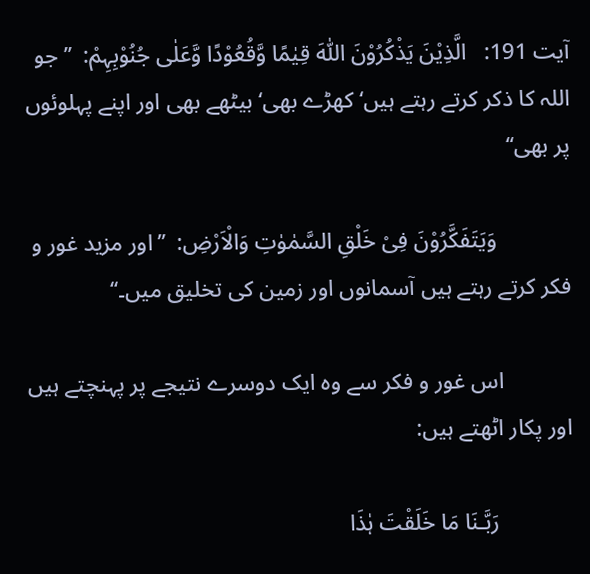آیت 191:   الَّذِیْنَ یَذْکُرُوْنَ اللّٰہَ قِیٰمًا وَّقُعُوْدًا وَّعَلٰی جُنُوْبِہِمْ:  ’’جو اللہ کا ذکر کرتے رہتے ہیں‘ کھڑے بھی‘ بیٹھے بھی اور اپنے پہلوئوں پر بھی‘‘

             وَیَتَفَکَّرُوْنَ فِیْ خَلْقِ السَّمٰوٰتِ وَالْاَرْضِ:  ’’اور مزید غور و فکر کرتے رہتے ہیں آسمانوں اور زمین کی تخلیق میں۔‘‘

            اس غور و فکر سے وہ ایک دوسرے نتیجے پر پہنچتے ہیں اور پکار اٹھتے ہیں:

             رَبَّـنَا مَا خَلَقْتَ ہٰذَا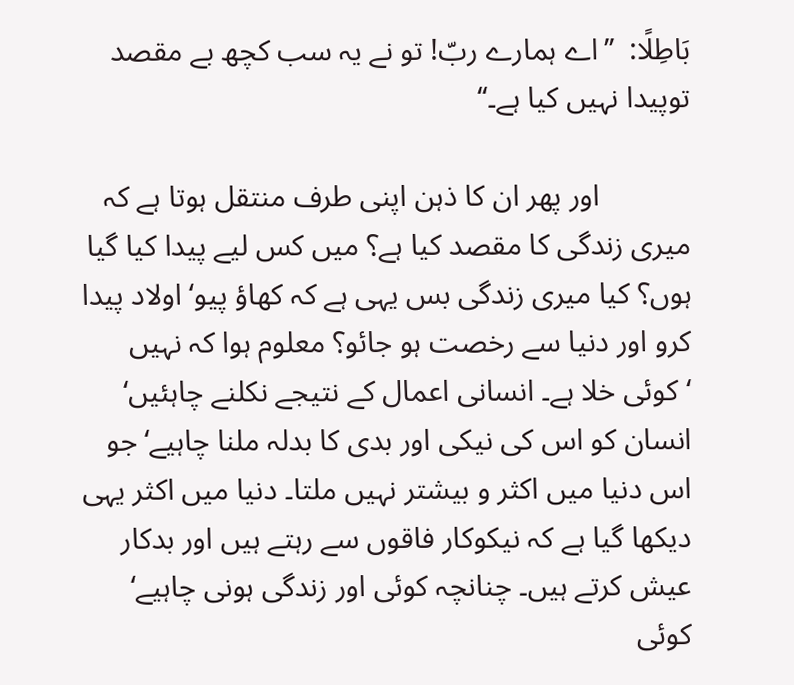بَاطِلًا:  ’’اے ہمارے ربّ! تو نے یہ سب کچھ بے مقصد توپیدا نہیں کیا ہے۔‘‘

            اور پھر ان کا ذہن اپنی طرف منتقل ہوتا ہے کہ میری زندگی کا مقصد کیا ہے؟ میں کس لیے پیدا کیا گیا ہوں؟ کیا میری زندگی بس یہی ہے کہ کھاؤ پیو‘ اولاد پیدا کرو اور دنیا سے رخصت ہو جائو؟ معلوم ہوا کہ نہیں ‘کوئی خلا ہے۔ انسانی اعمال کے نتیجے نکلنے چاہئیں‘ انسان کو اس کی نیکی اور بدی کا بدلہ ملنا چاہیے‘ جو اس دنیا میں اکثر و بیشتر نہیں ملتا۔ دنیا میں اکثر یہی دیکھا گیا ہے کہ نیکوکار فاقوں سے رہتے ہیں اور بدکار عیش کرتے ہیں۔ چنانچہ کوئی اور زندگی ہونی چاہیے‘ کوئی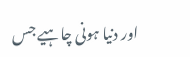اور دنیا ہونی چاہیے جس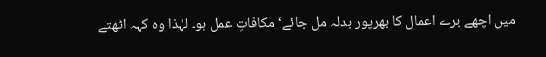میں اچھے برے اعمال کا بھرپور بدلہ مل جائے‘ مکافاتِ عمل ہو۔ لہٰذا وہ کہہ اٹھتے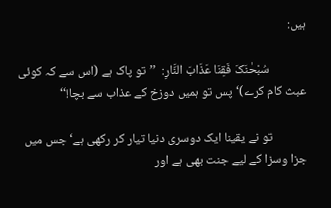ہیں:

             سُبْحٰنَکَ فَقِنَا عَذَابَ النَّارِ:  ’’تو پاک ہے (اس سے کہ کوئی عبث کام کرے)‘ پس تو ہمیں دوزخ کے عذاب سے بچا!‘‘

            تو نے یقینا ایک دوسری دنیا تیار کر رکھی ہے‘ جس میں جزا وسزا کے لیے جنت بھی ہے اور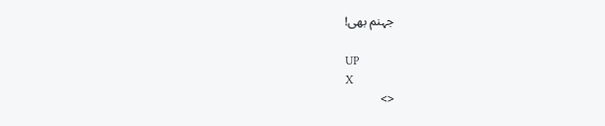جہنم بھی!

UP
X
<>